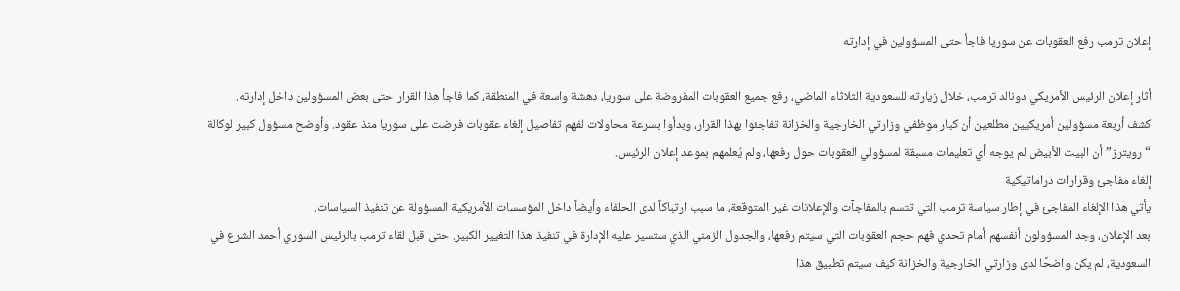إعلان ترمب رفع العقوبات عن سوريا فاجأ حتى المسؤولين في إدارته

أثار إعلان الرئيس الأمريكي دونالد ترمب، خلال زيارته للسعودية الثلاثاء الماضي، رفع جميع العقوبات المفروضة على سوريا، دهشة واسعة في المنطقة، كما فاجأ هذا القرار حتى بعض المسؤولين داخل إدارته.
كشف أربعة مسؤولين أمريكيين مطلعين أن كبار موظفي وزارتي الخارجية والخزانة تفاجئوا بهذا القرار، وبدأوا بسرعة محاولات لفهم تفاصيل إلغاء عقوبات فرضت على سوريا منذ عقود. وأوضح مسؤول كبير لوكالة “رويترز” أن البيت الأبيض لم يوجه أي تعليمات مسبقة لمسؤولي العقوبات حول رفعها، ولم يُعلمهم بموعد إعلان الرئيس.
إلغاء مفاجئ وقرارات دراماتيكية
يأتي هذا الإلغاء المفاجئ في إطار سياسة ترمب التي تتسم بالمفاجآت والإعلانات غير المتوقعة، ما سبب ارتباكاً لدى الحلفاء وأيضاً داخل المؤسسات الأمريكية المسؤولة عن تنفيذ السياسات.
بعد الإعلان، وجد المسؤولون أنفسهم أمام تحدي فهم حجم العقوبات التي سيتم رفعها، والجدول الزمني الذي ستسير عليه الإدارة في تنفيذ هذا التغيير الكبير. حتى قبل لقاء ترمب بالرئيس السوري أحمد الشرع في السعودية، لم يكن واضحًا لدى وزارتي الخارجية والخزانة كيف سيتم تطبيق هذا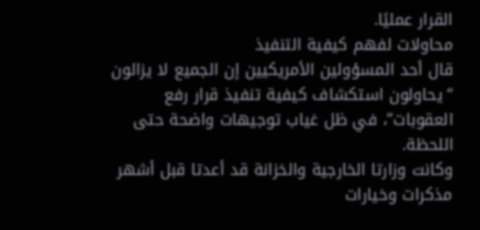القرار عمليًا.
محاولات لفهم كيفية التنفيذ
قال أحد المسؤولين الأمريكيين إن الجميع لا يزالون “يحاولون استكشاف كيفية تنفيذ قرار رفع العقوبات”، في ظل غياب توجيهات واضحة حتى اللحظة.
وكانت وزارتا الخارجية والخزانة قد أعدتا قبل أشهر مذكرات وخيارات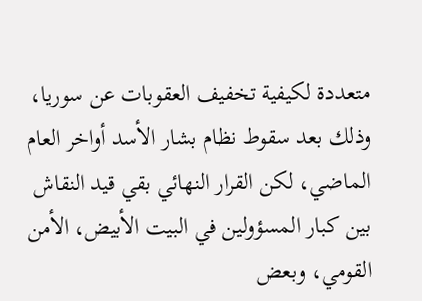متعددة لكيفية تخفيف العقوبات عن سوريا، وذلك بعد سقوط نظام بشار الأسد أواخر العام الماضي، لكن القرار النهائي بقي قيد النقاش بين كبار المسؤولين في البيت الأبيض، الأمن القومي، وبعض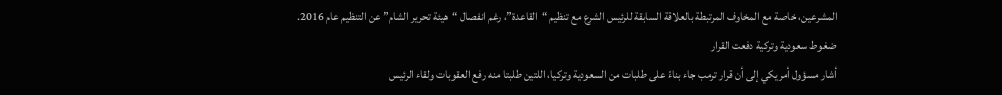المشرعين، خاصة مع المخاوف المرتبطة بالعلاقة السابقة للرئيس الشرع مع تنظيم “القاعدة”، رغم انفصال “هيئة تحرير الشام” عن التنظيم عام 2016.
ضغوط سعودية وتركية دفعت القرار
أشار مسؤول أمريكي إلى أن قرار ترمب جاء بناءً على طلبات من السعودية وتركيا، اللتين طلبتا منه رفع العقوبات ولقاء الرئيس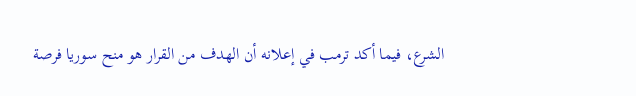الشرع، فيما أكد ترمب في إعلانه أن الهدف من القرار هو منح سوريا فرصة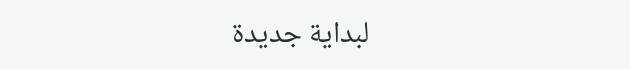لبداية جديدة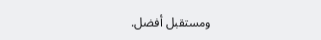ومستقبل أفضل.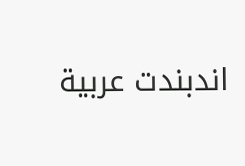اندبندت عربية